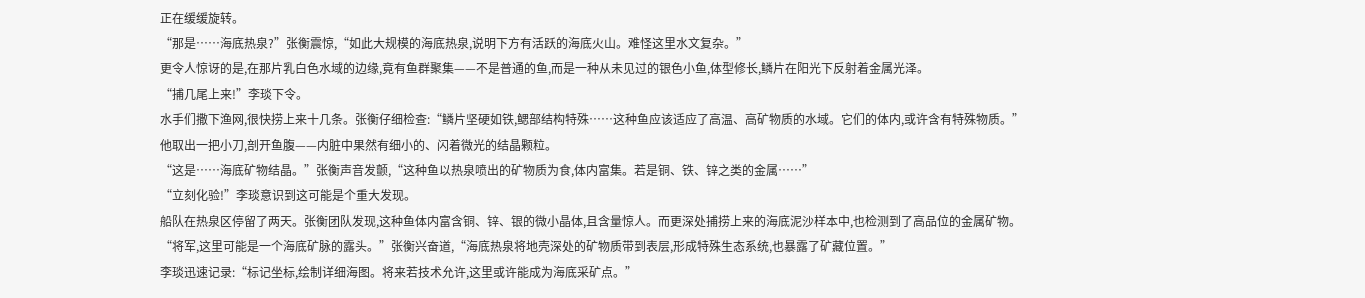正在缓缓旋转。
“那是……海底热泉?”张衡震惊,“如此大规模的海底热泉,说明下方有活跃的海底火山。难怪这里水文复杂。”
更令人惊讶的是,在那片乳白色水域的边缘,竟有鱼群聚集——不是普通的鱼,而是一种从未见过的银色小鱼,体型修长,鳞片在阳光下反射着金属光泽。
“捕几尾上来!”李琰下令。
水手们撒下渔网,很快捞上来十几条。张衡仔细检查:“鳞片坚硬如铁,鳃部结构特殊……这种鱼应该适应了高温、高矿物质的水域。它们的体内,或许含有特殊物质。”
他取出一把小刀,剖开鱼腹——内脏中果然有细小的、闪着微光的结晶颗粒。
“这是……海底矿物结晶。”张衡声音发颤,“这种鱼以热泉喷出的矿物质为食,体内富集。若是铜、铁、锌之类的金属……”
“立刻化验!”李琰意识到这可能是个重大发现。
船队在热泉区停留了两天。张衡团队发现,这种鱼体内富含铜、锌、银的微小晶体,且含量惊人。而更深处捕捞上来的海底泥沙样本中,也检测到了高品位的金属矿物。
“将军,这里可能是一个海底矿脉的露头。”张衡兴奋道,“海底热泉将地壳深处的矿物质带到表层,形成特殊生态系统,也暴露了矿藏位置。”
李琰迅速记录:“标记坐标,绘制详细海图。将来若技术允许,这里或许能成为海底采矿点。”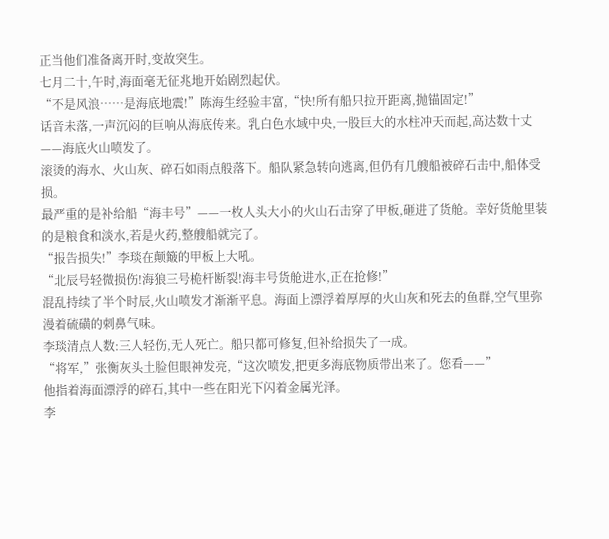正当他们准备离开时,变故突生。
七月二十,午时,海面毫无征兆地开始剧烈起伏。
“不是风浪……是海底地震!”陈海生经验丰富,“快!所有船只拉开距离,抛锚固定!”
话音未落,一声沉闷的巨响从海底传来。乳白色水域中央,一股巨大的水柱冲天而起,高达数十丈——海底火山喷发了。
滚烫的海水、火山灰、碎石如雨点般落下。船队紧急转向逃离,但仍有几艘船被碎石击中,船体受损。
最严重的是补给船“海丰号”——一枚人头大小的火山石击穿了甲板,砸进了货舱。幸好货舱里装的是粮食和淡水,若是火药,整艘船就完了。
“报告损失!”李琰在颠簸的甲板上大吼。
“北辰号轻微损伤!海狼三号桅杆断裂!海丰号货舱进水,正在抢修!”
混乱持续了半个时辰,火山喷发才渐渐平息。海面上漂浮着厚厚的火山灰和死去的鱼群,空气里弥漫着硫磺的刺鼻气味。
李琰清点人数:三人轻伤,无人死亡。船只都可修复,但补给损失了一成。
“将军,”张衡灰头土脸但眼神发亮,“这次喷发,把更多海底物质带出来了。您看——”
他指着海面漂浮的碎石,其中一些在阳光下闪着金属光泽。
李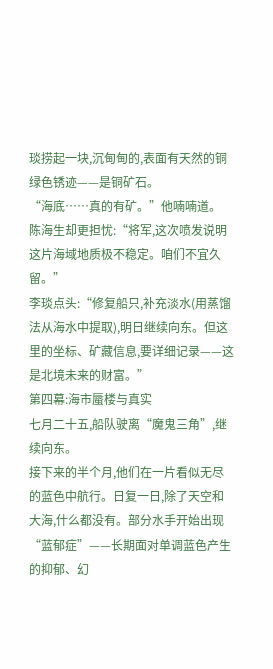琰捞起一块,沉甸甸的,表面有天然的铜绿色锈迹——是铜矿石。
“海底……真的有矿。”他喃喃道。
陈海生却更担忧:“将军,这次喷发说明这片海域地质极不稳定。咱们不宜久留。”
李琰点头:“修复船只,补充淡水(用蒸馏法从海水中提取),明日继续向东。但这里的坐标、矿藏信息,要详细记录——这是北境未来的财富。”
第四幕:海市蜃楼与真实
七月二十五,船队驶离“魔鬼三角”,继续向东。
接下来的半个月,他们在一片看似无尽的蓝色中航行。日复一日,除了天空和大海,什么都没有。部分水手开始出现“蓝郁症”——长期面对单调蓝色产生的抑郁、幻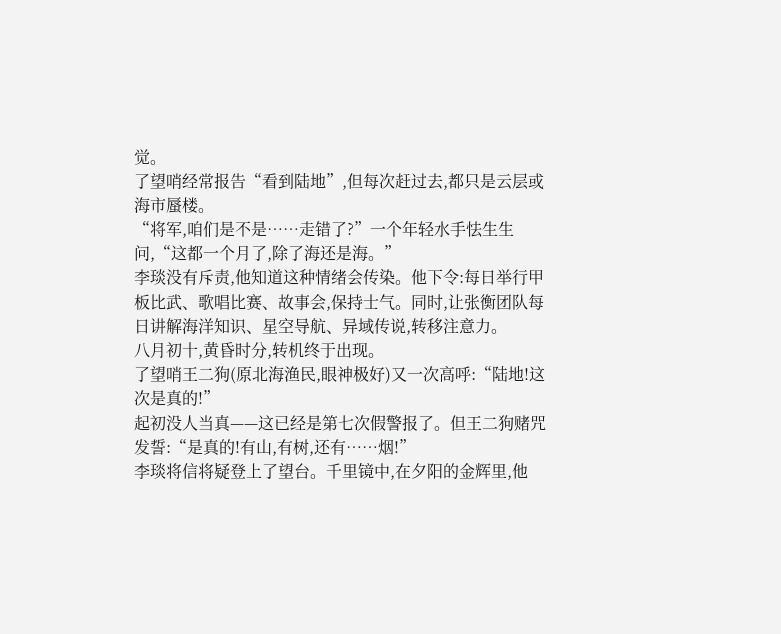觉。
了望哨经常报告“看到陆地”,但每次赶过去,都只是云层或海市蜃楼。
“将军,咱们是不是……走错了?”一个年轻水手怯生生问,“这都一个月了,除了海还是海。”
李琰没有斥责,他知道这种情绪会传染。他下令:每日举行甲板比武、歌唱比赛、故事会,保持士气。同时,让张衡团队每日讲解海洋知识、星空导航、异域传说,转移注意力。
八月初十,黄昏时分,转机终于出现。
了望哨王二狗(原北海渔民,眼神极好)又一次高呼:“陆地!这次是真的!”
起初没人当真——这已经是第七次假警报了。但王二狗赌咒发誓:“是真的!有山,有树,还有……烟!”
李琰将信将疑登上了望台。千里镜中,在夕阳的金辉里,他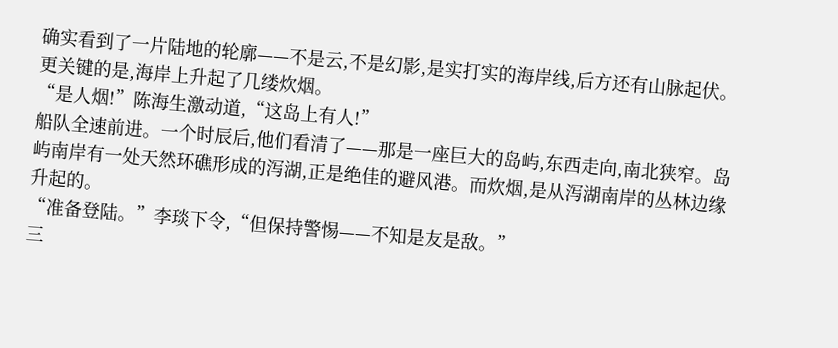确实看到了一片陆地的轮廓——不是云,不是幻影,是实打实的海岸线,后方还有山脉起伏。更关键的是,海岸上升起了几缕炊烟。
“是人烟!”陈海生激动道,“这岛上有人!”
船队全速前进。一个时辰后,他们看清了——那是一座巨大的岛屿,东西走向,南北狭窄。岛屿南岸有一处天然环礁形成的泻湖,正是绝佳的避风港。而炊烟,是从泻湖南岸的丛林边缘升起的。
“准备登陆。”李琰下令,“但保持警惕——不知是友是敌。”
三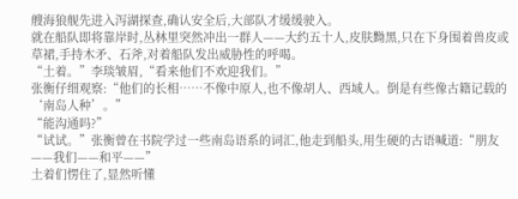艘海狼舰先进入泻湖探查,确认安全后,大部队才缓缓驶入。
就在船队即将靠岸时,丛林里突然冲出一群人——大约五十人,皮肤黝黑,只在下身围着兽皮或草裙,手持木矛、石斧,对着船队发出威胁性的呼喝。
“土着。”李琰皱眉,“看来他们不欢迎我们。”
张衡仔细观察:“他们的长相……不像中原人,也不像胡人、西域人。倒是有些像古籍记载的‘南岛人种’。”
“能沟通吗?”
“试试。”张衡曾在书院学过一些南岛语系的词汇,他走到船头,用生硬的古语喊道:“朋友——我们——和平——”
土着们愣住了,显然听懂